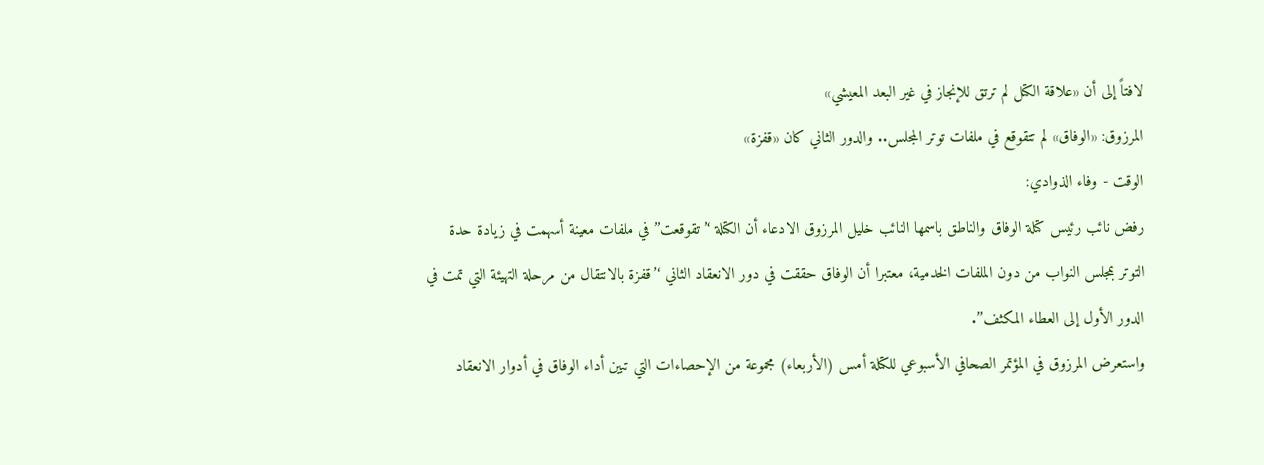لافتاً إلى أن «علاقة الكتل لم ترتق للإنجاز في غير البعد المعيشي»
المرزوق: «الوفاق» لم تتقوقع في ملفات توتر المجلس.. والدور الثاني كان «قفزة»
الوقت - وفاء الذوادي:
رفض نائب رئيس كتلة الوفاق والناطق باسمها النائب خليل المرزوق الادعاء أن الكتلة ‘’تقوقعت’’ في ملفات معينة أسهمت في زيادة حدة التوتر بمجلس النواب من دون الملفات الخدمية، معتبرا أن الوفاق حققت في دور الانعقاد الثاني ‘’قفزة بالانتقال من مرحلة التهيئة التي تمت في الدور الأول إلى العطاء المكثف’’.
واستعرض المرزوق في المؤتمر الصحافي الأسبوعي للكتلة أمس (الأربعاء) مجموعة من الإحصاءات التي تبين أداء الوفاق في أدوار الانعقاد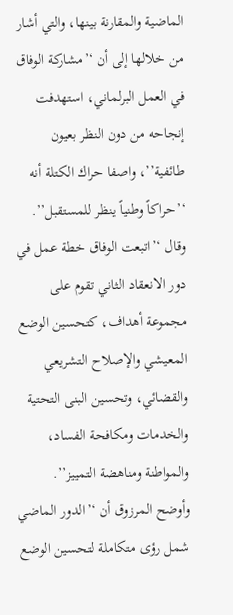الماضية والمقارنة بينها، والتي أشار من خلالها إلى أن ‘’مشاركة الوفاق في العمل البرلماني، استهدفت إنجاحه من دون النظر بعيون طائفية’’، واصفا حراك الكتلة أنه ‘’حراكاً وطنياً ينظر للمستقبل’’.
وقال ‘’اتبعت الوفاق خطة عمل في دور الانعقاد الثاني تقوم على مجموعة أهداف، كتحسين الوضع المعيشي والإصلاح التشريعي والقضائي، وتحسين البنى التحتية والخدمات ومكافحة الفساد، والمواطنة ومناهضة التمييز’’.
وأوضح المرزوق أن ‘’الدور الماضي شمل رؤى متكاملة لتحسين الوضع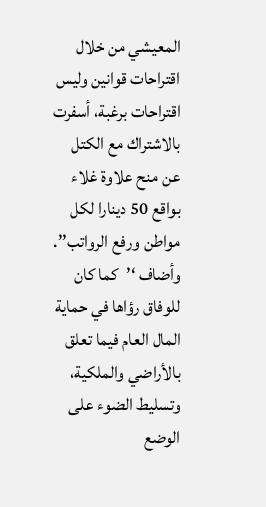المعيشي من خلال اقتراحات قوانين وليس اقتراحات برغبة، أسفرت بالاشتراك مع الكتل عن منح علاوة غلاء بواقع 50 دينارا لكل مواطن ورفع الرواتب’’.
وأضاف ‘’كما كان للوفاق رؤاها في حماية المال العام فيما تعلق بالأراضي والملكية، وتسليط الضوء على الوضع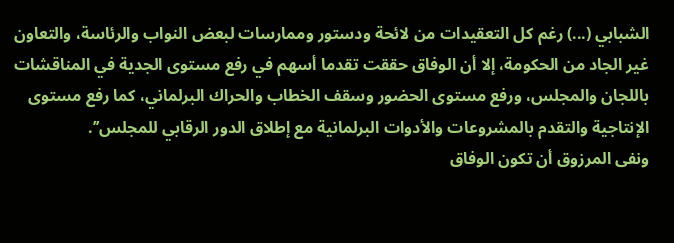الشبابي (...) رغم كل التعقيدات من لائحة ودستور وممارسات لبعض النواب والرئاسة، والتعاون غير الجاد من الحكومة، إلا أن الوفاق حققت تقدما أسهم في رفع مستوى الجدية في المناقشات باللجان والمجلس، ورفع مستوى الحضور وسقف الخطاب والحراك البرلماني، كما رفع مستوى الإنتاجية والتقدم بالمشروعات والأدوات البرلمانية مع إطلاق الدور الرقابي للمجلس’’.
ونفى المرزوق أن تكون الوفاق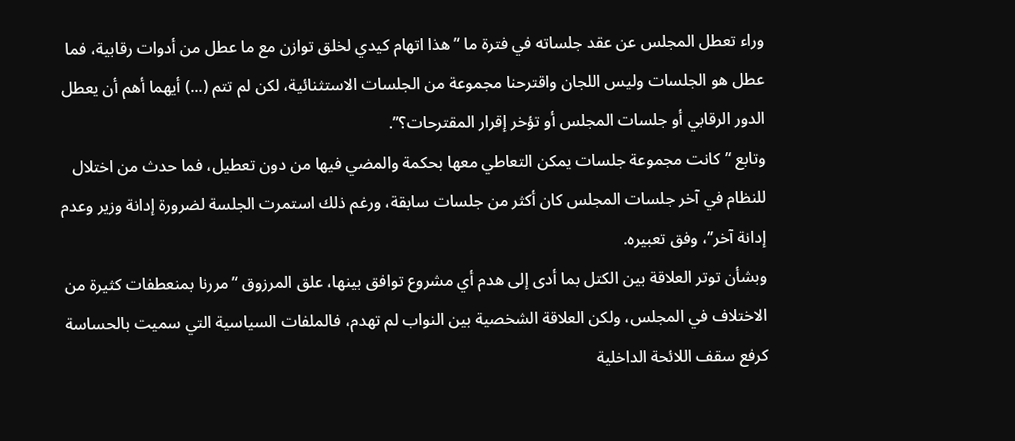وراء تعطل المجلس عن عقد جلساته في فترة ما ‘’هذا اتهام كيدي لخلق توازن مع ما عطل من أدوات رقابية، فما عطل هو الجلسات وليس اللجان واقترحنا مجموعة من الجلسات الاستثنائية، لكن لم تتم (...) أيهما أهم أن يعطل الدور الرقابي أو جلسات المجلس أو تؤخر إقرار المقترحات؟’’.
وتابع ‘’كانت مجموعة جلسات يمكن التعاطي معها بحكمة والمضي فيها من دون تعطيل، فما حدث من اختلال للنظام في آخر جلسات المجلس كان أكثر من جلسات سابقة، ورغم ذلك استمرت الجلسة لضرورة إدانة وزير وعدم إدانة آخر’’، وفق تعبيره.
وبشأن توتر العلاقة بين الكتل بما أدى إلى هدم أي مشروع توافق بينها، علق المرزوق ‘’مررنا بمنعطفات كثيرة من الاختلاف في المجلس، ولكن العلاقة الشخصية بين النواب لم تهدم، فالملفات السياسية التي سميت بالحساسة كرفع سقف اللائحة الداخلية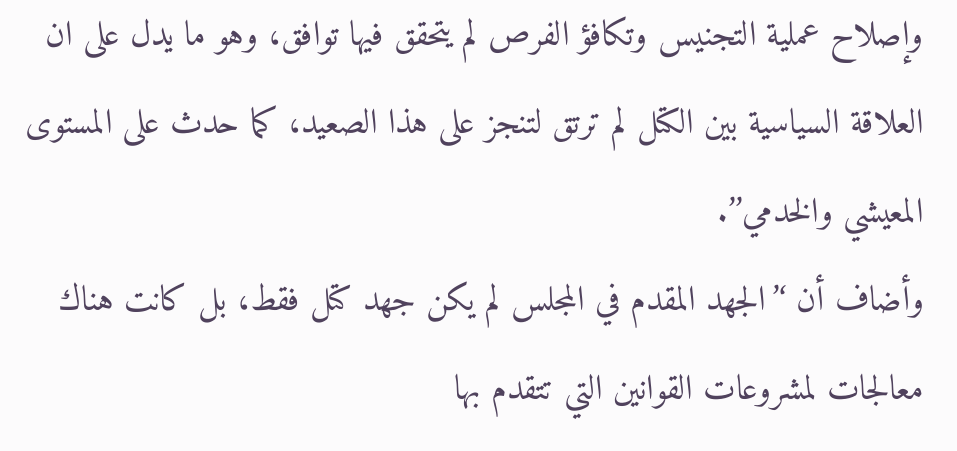وإصلاح عملية التجنيس وتكافؤ الفرص لم يتحقق فيها توافق، وهو ما يدل على ان العلاقة السياسية بين الكتل لم ترتق لتنجز على هذا الصعيد، كما حدث على المستوى المعيشي والخدمي’’.
وأضاف أن ‘’الجهد المقدم في المجلس لم يكن جهد كتل فقط، بل كانت هناك معالجات لمشروعات القوانين التي تتقدم بها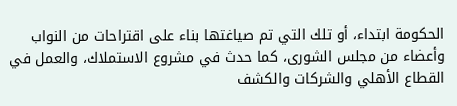الحكومة ابتداء، أو تلك التي تم صياغتها بناء على اقتراحات من النواب وأعضاء من مجلس الشورى، كما حدث في مشروع الاستملاك، والعمل في القطاع الأهلي والشركات والكشف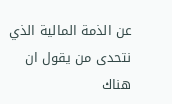عن الذمة المالية الذي نتحدى من يقول ان هناك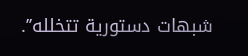شبهات دستورية تتخلله’’.